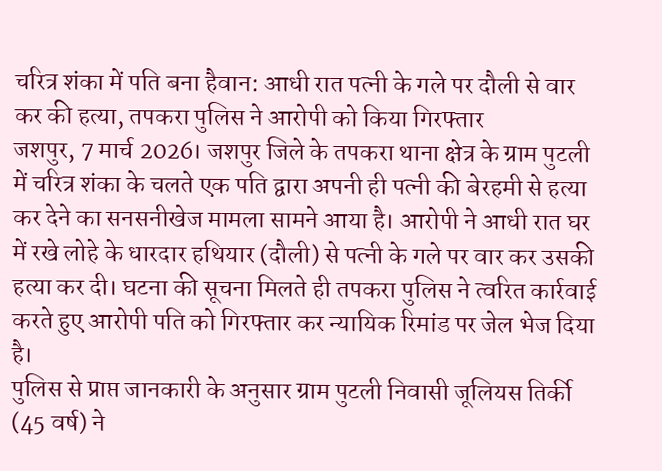चरित्र शंका में पति बना हैवान: आधी रात पत्नी के गले पर दौली से वार कर की हत्या, तपकरा पुलिस ने आरोपी को किया गिरफ्तार
जशपुर, 7 मार्च 2026। जशपुर जिले के तपकरा थाना क्षेत्र के ग्राम पुटली में चरित्र शंका के चलते एक पति द्वारा अपनी ही पत्नी की बेरहमी से हत्या कर देने का सनसनीखेज मामला सामने आया है। आरोपी ने आधी रात घर में रखे लोहे के धारदार हथियार (दौली) से पत्नी के गले पर वार कर उसकी हत्या कर दी। घटना की सूचना मिलते ही तपकरा पुलिस ने त्वरित कार्रवाई करते हुए आरोपी पति को गिरफ्तार कर न्यायिक रिमांड पर जेल भेज दिया है।
पुलिस से प्राप्त जानकारी के अनुसार ग्राम पुटली निवासी जूलियस तिर्की (45 वर्ष) ने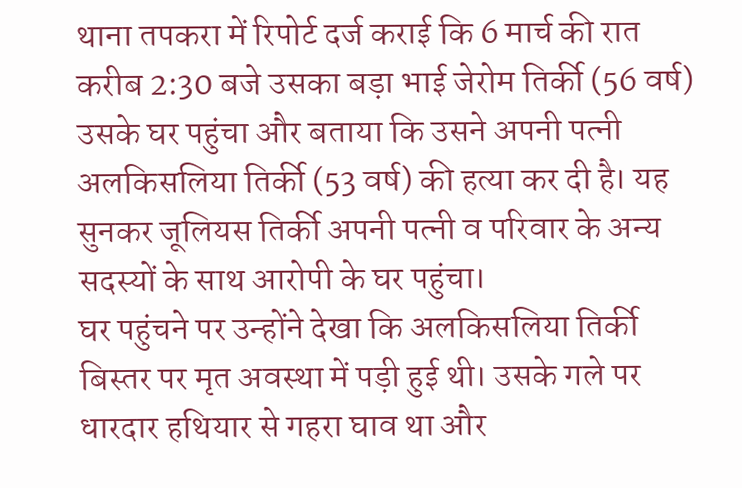थाना तपकरा में रिपोर्ट दर्ज कराई कि 6 मार्च की रात करीब 2:30 बजे उसका बड़ा भाई जेरोम तिर्की (56 वर्ष) उसके घर पहुंचा और बताया कि उसने अपनी पत्नी अलकिसलिया तिर्की (53 वर्ष) की हत्या कर दी है। यह सुनकर जूलियस तिर्की अपनी पत्नी व परिवार के अन्य सदस्यों के साथ आरोपी के घर पहुंचा।
घर पहुंचने पर उन्होंने देखा कि अलकिसलिया तिर्की बिस्तर पर मृत अवस्था में पड़ी हुई थी। उसके गले पर धारदार हथियार से गहरा घाव था और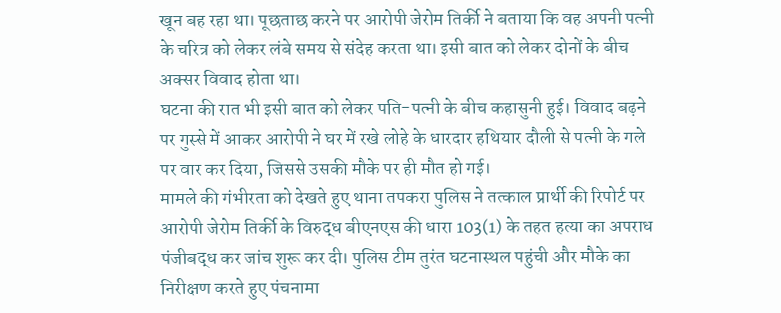खून बह रहा था। पूछताछ करने पर आरोपी जेरोम तिर्की ने बताया कि वह अपनी पत्नी के चरित्र को लेकर लंबे समय से संदेह करता था। इसी बात को लेकर दोनों के बीच अक्सर विवाद होता था।
घटना की रात भी इसी बात को लेकर पति-पत्नी के बीच कहासुनी हुई। विवाद बढ़ने पर गुस्से में आकर आरोपी ने घर में रखे लोहे के धारदार हथियार दौली से पत्नी के गले पर वार कर दिया, जिससे उसकी मौके पर ही मौत हो गई।
मामले की गंभीरता को देखते हुए थाना तपकरा पुलिस ने तत्काल प्रार्थी की रिपोर्ट पर आरोपी जेरोम तिर्की के विरुद्ध बीएनएस की धारा 103(1) के तहत हत्या का अपराध पंजीबद्ध कर जांच शुरू कर दी। पुलिस टीम तुरंत घटनास्थल पहुंची और मौके का निरीक्षण करते हुए पंचनामा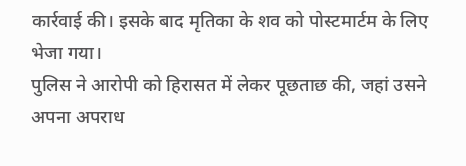कार्रवाई की। इसके बाद मृतिका के शव को पोस्टमार्टम के लिए भेजा गया।
पुलिस ने आरोपी को हिरासत में लेकर पूछताछ की, जहां उसने अपना अपराध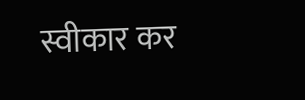स्वीकार कर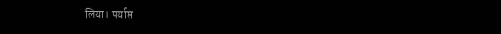लिया। पर्याप्त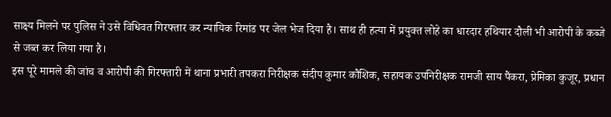साक्ष्य मिलने पर पुलिस ने उसे विधिवत गिरफ्तार कर न्यायिक रिमांड पर जेल भेज दिया है। साथ ही हत्या में प्रयुक्त लोहे का धारदार हथियार दौली भी आरोपी के कब्जे से जब्त कर लिया गया है।
इस पूरे मामले की जांच व आरोपी की गिरफ्तारी में थाना प्रभारी तपकरा निरीक्षक संदीप कुमार कौशिक, सहायक उपनिरीक्षक रामजी साय पैंकरा, प्रेमिका कुजूर, प्रधान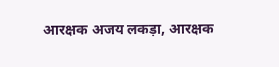आरक्षक अजय लकड़ा, आरक्षक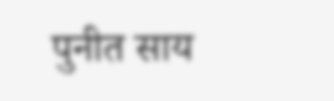पुनीत साय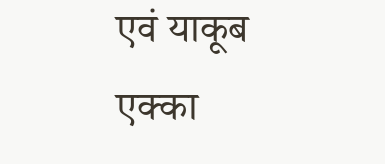एवं याकूब एक्का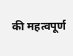की महत्वपूर्ण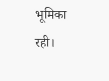भूमिका रही।